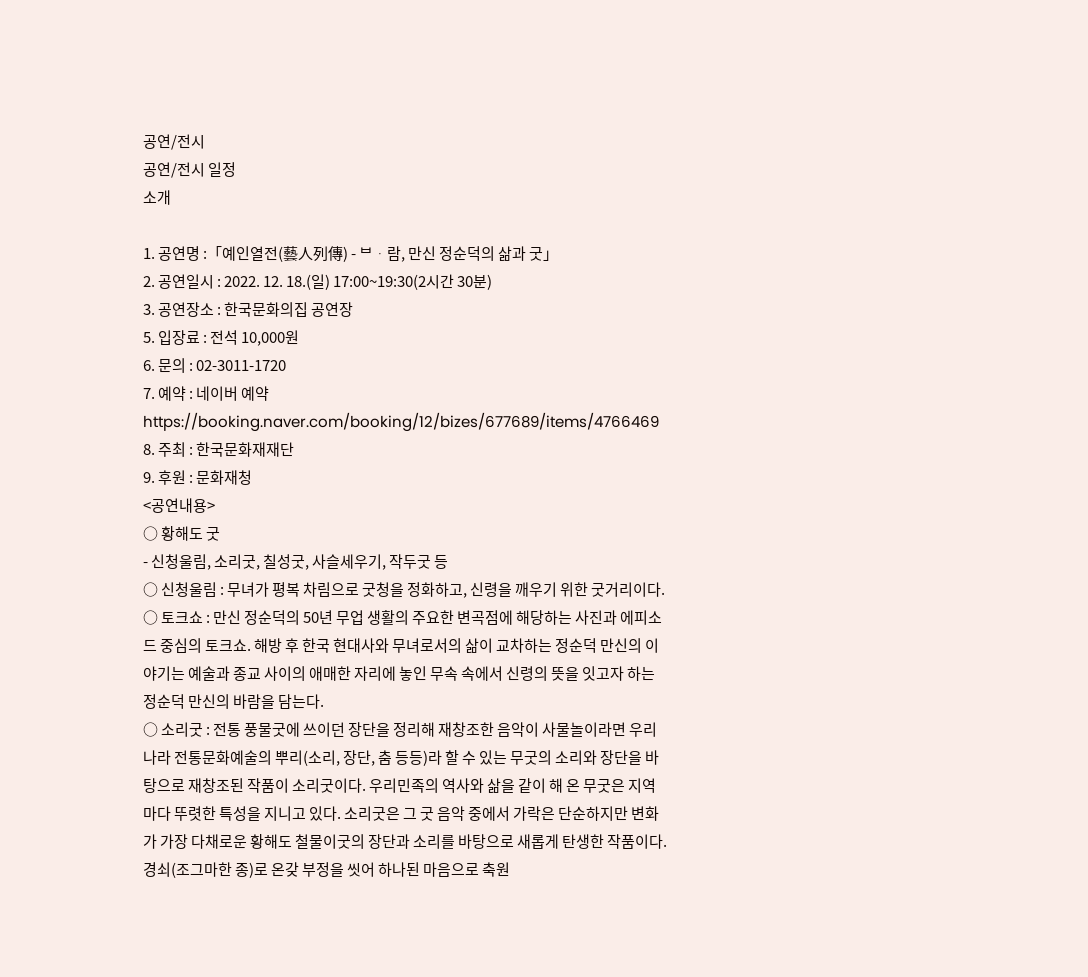공연/전시
공연/전시 일정
소개

1. 공연명 :「예인열전(藝人列傳) - ᄇᆞ람, 만신 정순덕의 삶과 굿」
2. 공연일시 : 2022. 12. 18.(일) 17:00~19:30(2시간 30분)
3. 공연장소 : 한국문화의집 공연장
5. 입장료 : 전석 10,000원
6. 문의 : 02-3011-1720
7. 예약 : 네이버 예약
https://booking.naver.com/booking/12/bizes/677689/items/4766469
8. 주최 : 한국문화재재단
9. 후원 : 문화재청
<공연내용>
○ 황해도 굿
- 신청울림, 소리굿, 칠성굿, 사슬세우기, 작두굿 등
○ 신청울림 : 무녀가 평복 차림으로 굿청을 정화하고, 신령을 깨우기 위한 굿거리이다.
○ 토크쇼 : 만신 정순덕의 50년 무업 생활의 주요한 변곡점에 해당하는 사진과 에피소드 중심의 토크쇼. 해방 후 한국 현대사와 무녀로서의 삶이 교차하는 정순덕 만신의 이야기는 예술과 종교 사이의 애매한 자리에 놓인 무속 속에서 신령의 뜻을 잇고자 하는 정순덕 만신의 바람을 담는다.
○ 소리굿 : 전통 풍물굿에 쓰이던 장단을 정리해 재창조한 음악이 사물놀이라면 우리나라 전통문화예술의 뿌리(소리, 장단, 춤 등등)라 할 수 있는 무굿의 소리와 장단을 바탕으로 재창조된 작품이 소리굿이다. 우리민족의 역사와 삶을 같이 해 온 무굿은 지역마다 뚜렷한 특성을 지니고 있다. 소리굿은 그 굿 음악 중에서 가락은 단순하지만 변화가 가장 다채로운 황해도 철물이굿의 장단과 소리를 바탕으로 새롭게 탄생한 작품이다. 경쇠(조그마한 종)로 온갖 부정을 씻어 하나된 마음으로 축원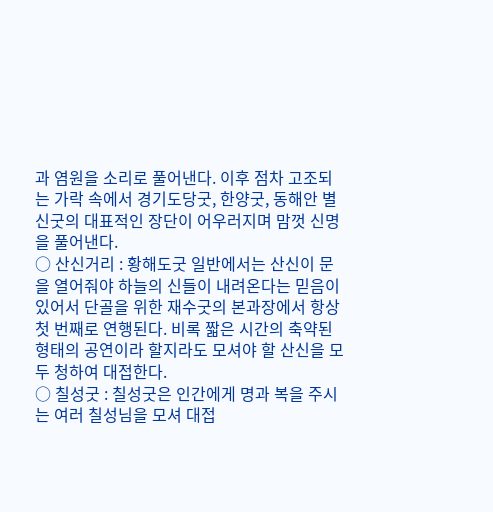과 염원을 소리로 풀어낸다. 이후 점차 고조되는 가락 속에서 경기도당굿, 한양굿, 동해안 별신굿의 대표적인 장단이 어우러지며 맘껏 신명을 풀어낸다.
○ 산신거리 : 황해도굿 일반에서는 산신이 문을 열어줘야 하늘의 신들이 내려온다는 믿음이 있어서 단골을 위한 재수굿의 본과장에서 항상 첫 번째로 연행된다. 비록 짧은 시간의 축약된 형태의 공연이라 할지라도 모셔야 할 산신을 모두 청하여 대접한다.
○ 칠성굿 : 칠성굿은 인간에게 명과 복을 주시는 여러 칠성님을 모셔 대접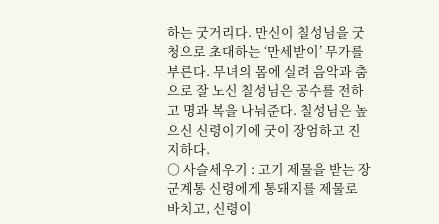하는 굿거리다. 만신이 칠성님을 굿청으로 초대하는 ‘만세받이’ 무가를 부른다. 무녀의 몸에 실려 음악과 춤으로 잘 노신 칠성님은 공수를 전하고 명과 복을 나눠준다. 칠성님은 높으신 신령이기에 굿이 장엄하고 진지하다.
○ 사슬세우기 : 고기 제물을 받는 장군계통 신령에게 통돼지를 제물로 바치고, 신령이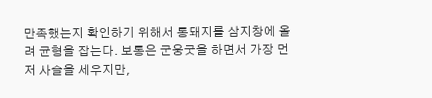만족했는지 확인하기 위해서 통돼지를 삼지창에 올려 균형을 잡는다. 보통은 군웅굿을 하면서 가장 먼저 사슬을 세우지만,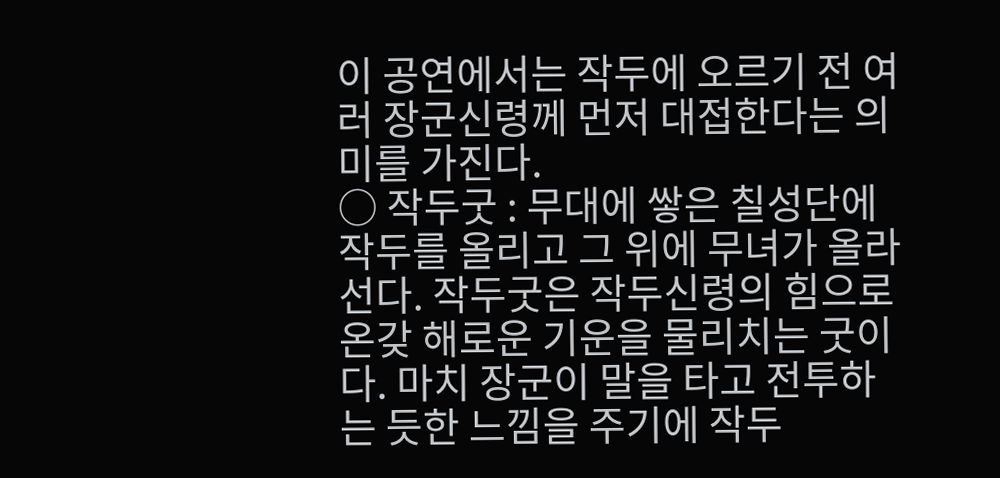이 공연에서는 작두에 오르기 전 여러 장군신령께 먼저 대접한다는 의미를 가진다.
○ 작두굿 : 무대에 쌓은 칠성단에 작두를 올리고 그 위에 무녀가 올라선다. 작두굿은 작두신령의 힘으로 온갖 해로운 기운을 물리치는 굿이다. 마치 장군이 말을 타고 전투하는 듯한 느낌을 주기에 작두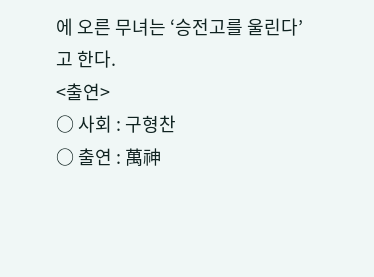에 오른 무녀는 ‘승전고를 울린다’고 한다.
<출연>
○ 사회 : 구형찬
○ 출연 : 萬神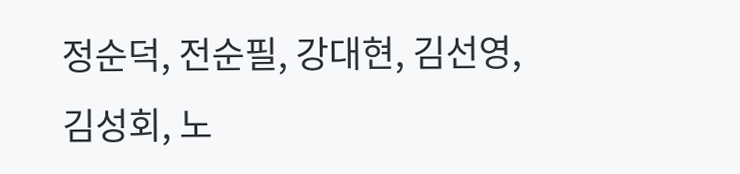정순덕, 전순필, 강대현, 김선영, 김성회, 노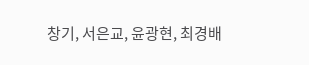창기, 서은교, 윤광현, 최경배